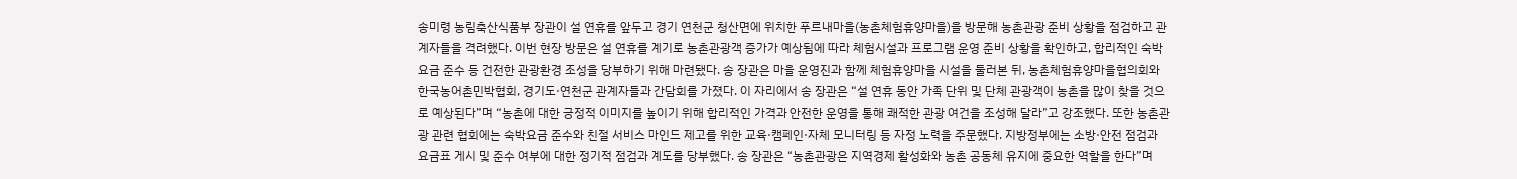송미령 농림축산식품부 장관이 설 연휴를 앞두고 경기 연천군 청산면에 위치한 푸르내마을(농촌체험휴양마을)을 방문해 농촌관광 준비 상황을 점검하고 관계자들을 격려했다. 이번 현장 방문은 설 연휴를 계기로 농촌관광객 증가가 예상됨에 따라 체험시설과 프로그램 운영 준비 상황을 확인하고, 합리적인 숙박요금 준수 등 건전한 관광환경 조성을 당부하기 위해 마련됐다. 송 장관은 마을 운영진과 함께 체험휴양마을 시설을 둘러본 뒤, 농촌체험휴양마을협의회와 한국농어촌민박협회, 경기도·연천군 관계자들과 간담회를 가졌다. 이 자리에서 송 장관은 “설 연휴 동안 가족 단위 및 단체 관광객이 농촌을 많이 찾을 것으로 예상된다”며 “농촌에 대한 긍정적 이미지를 높이기 위해 합리적인 가격과 안전한 운영을 통해 쾌적한 관광 여건을 조성해 달라”고 강조했다. 또한 농촌관광 관련 협회에는 숙박요금 준수와 친절 서비스 마인드 제고를 위한 교육·캠페인·자체 모니터링 등 자정 노력을 주문했다. 지방정부에는 소방·안전 점검과 요금표 게시 및 준수 여부에 대한 정기적 점검과 계도를 당부했다. 송 장관은 “농촌관광은 지역경제 활성화와 농촌 공동체 유지에 중요한 역할을 한다”며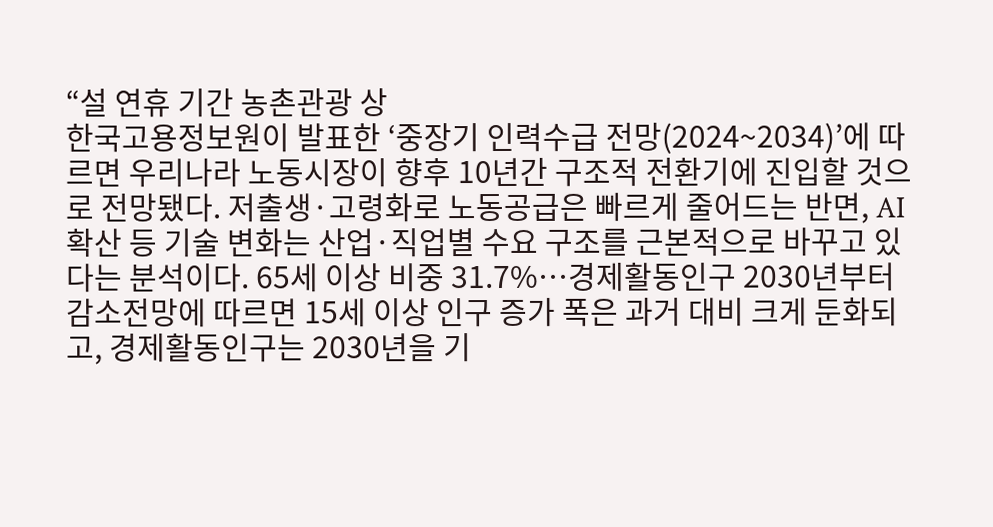“설 연휴 기간 농촌관광 상
한국고용정보원이 발표한 ‘중장기 인력수급 전망(2024~2034)’에 따르면 우리나라 노동시장이 향후 10년간 구조적 전환기에 진입할 것으로 전망됐다. 저출생·고령화로 노동공급은 빠르게 줄어드는 반면, AI 확산 등 기술 변화는 산업·직업별 수요 구조를 근본적으로 바꾸고 있다는 분석이다. 65세 이상 비중 31.7%…경제활동인구 2030년부터 감소전망에 따르면 15세 이상 인구 증가 폭은 과거 대비 크게 둔화되고, 경제활동인구는 2030년을 기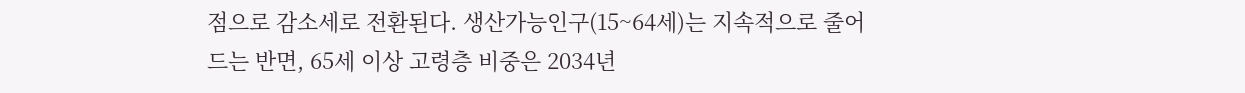점으로 감소세로 전환된다. 생산가능인구(15~64세)는 지속적으로 줄어드는 반면, 65세 이상 고령층 비중은 2034년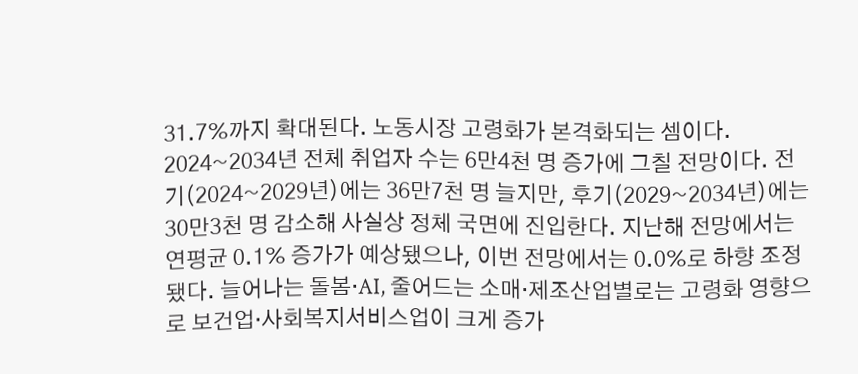31.7%까지 확대된다. 노동시장 고령화가 본격화되는 셈이다. 2024~2034년 전체 취업자 수는 6만4천 명 증가에 그칠 전망이다. 전기(2024~2029년)에는 36만7천 명 늘지만, 후기(2029~2034년)에는 30만3천 명 감소해 사실상 정체 국면에 진입한다. 지난해 전망에서는 연평균 0.1% 증가가 예상됐으나, 이번 전망에서는 0.0%로 하향 조정됐다. 늘어나는 돌봄·AI, 줄어드는 소매·제조산업별로는 고령화 영향으로 보건업·사회복지서비스업이 크게 증가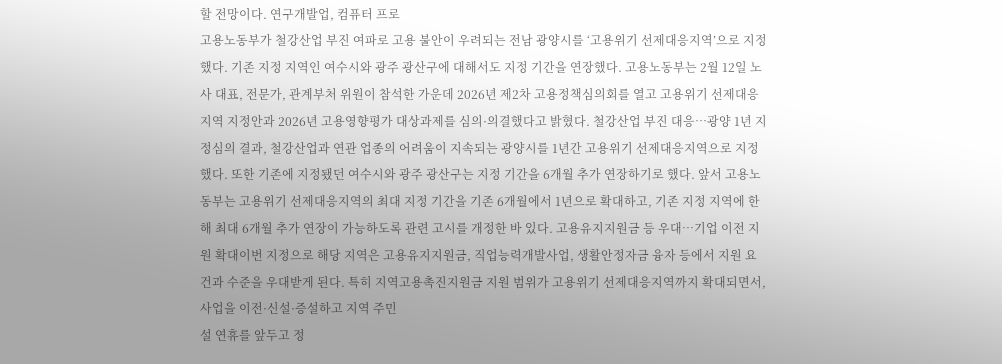할 전망이다. 연구개발업, 컴퓨터 프로
고용노동부가 철강산업 부진 여파로 고용 불안이 우려되는 전남 광양시를 ‘고용위기 선제대응지역’으로 지정했다. 기존 지정 지역인 여수시와 광주 광산구에 대해서도 지정 기간을 연장했다. 고용노동부는 2월 12일 노사 대표, 전문가, 관계부처 위원이 참석한 가운데 2026년 제2차 고용정책심의회를 열고 고용위기 선제대응지역 지정안과 2026년 고용영향평가 대상과제를 심의·의결했다고 밝혔다. 철강산업 부진 대응…광양 1년 지정심의 결과, 철강산업과 연관 업종의 어려움이 지속되는 광양시를 1년간 고용위기 선제대응지역으로 지정했다. 또한 기존에 지정됐던 여수시와 광주 광산구는 지정 기간을 6개월 추가 연장하기로 했다. 앞서 고용노동부는 고용위기 선제대응지역의 최대 지정 기간을 기존 6개월에서 1년으로 확대하고, 기존 지정 지역에 한해 최대 6개월 추가 연장이 가능하도록 관련 고시를 개정한 바 있다. 고용유지지원금 등 우대…기업 이전 지원 확대이번 지정으로 해당 지역은 고용유지지원금, 직업능력개발사업, 생활안정자금 융자 등에서 지원 요건과 수준을 우대받게 된다. 특히 지역고용촉진지원금 지원 범위가 고용위기 선제대응지역까지 확대되면서, 사업을 이전·신설·증설하고 지역 주민
설 연휴를 앞두고 정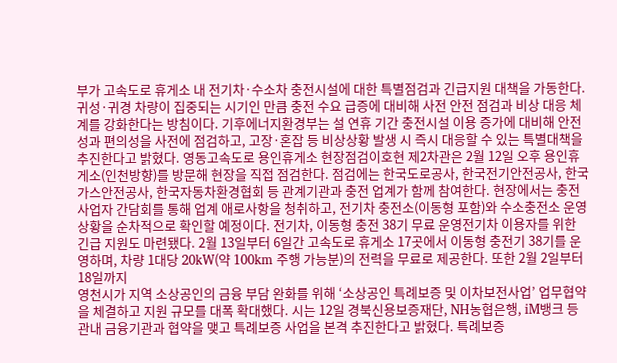부가 고속도로 휴게소 내 전기차·수소차 충전시설에 대한 특별점검과 긴급지원 대책을 가동한다. 귀성·귀경 차량이 집중되는 시기인 만큼 충전 수요 급증에 대비해 사전 안전 점검과 비상 대응 체계를 강화한다는 방침이다. 기후에너지환경부는 설 연휴 기간 충전시설 이용 증가에 대비해 안전성과 편의성을 사전에 점검하고, 고장·혼잡 등 비상상황 발생 시 즉시 대응할 수 있는 특별대책을 추진한다고 밝혔다. 영동고속도로 용인휴게소 현장점검이호현 제2차관은 2월 12일 오후 용인휴게소(인천방향)를 방문해 현장을 직접 점검한다. 점검에는 한국도로공사, 한국전기안전공사, 한국가스안전공사, 한국자동차환경협회 등 관계기관과 충전 업계가 함께 참여한다. 현장에서는 충전사업자 간담회를 통해 업계 애로사항을 청취하고, 전기차 충전소(이동형 포함)와 수소충전소 운영 상황을 순차적으로 확인할 예정이다. 전기차, 이동형 충전 38기 무료 운영전기차 이용자를 위한 긴급 지원도 마련됐다. 2월 13일부터 6일간 고속도로 휴게소 17곳에서 이동형 충전기 38기를 운영하며, 차량 1대당 20kW(약 100km 주행 가능분)의 전력을 무료로 제공한다. 또한 2월 2일부터 18일까지
영천시가 지역 소상공인의 금융 부담 완화를 위해 ‘소상공인 특례보증 및 이차보전사업’ 업무협약을 체결하고 지원 규모를 대폭 확대했다. 시는 12일 경북신용보증재단, NH농협은행, iM뱅크 등 관내 금융기관과 협약을 맺고 특례보증 사업을 본격 추진한다고 밝혔다. 특례보증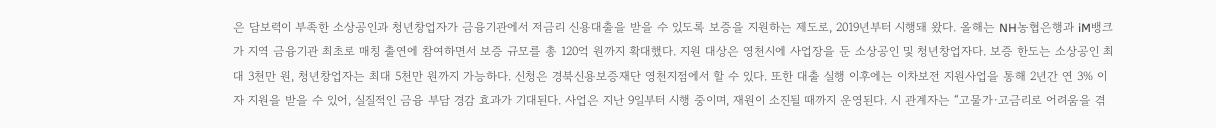은 담보력이 부족한 소상공인과 청년창업자가 금융기관에서 저금리 신용대출을 받을 수 있도록 보증을 지원하는 제도로, 2019년부터 시행돼 왔다. 올해는 NH농협은행과 iM뱅크가 지역 금융기관 최초로 매칭 출연에 참여하면서 보증 규모를 총 120억 원까지 확대했다. 지원 대상은 영천시에 사업장을 둔 소상공인 및 청년창업자다. 보증 한도는 소상공인 최대 3천만 원, 청년창업자는 최대 5천만 원까지 가능하다. 신청은 경북신용보증재단 영천지점에서 할 수 있다. 또한 대출 실행 이후에는 이차보전 지원사업을 통해 2년간 연 3% 이자 지원을 받을 수 있어, 실질적인 금융 부담 경감 효과가 기대된다. 사업은 지난 9일부터 시행 중이며, 재원이 소진될 때까지 운영된다. 시 관계자는 “고물가·고금리로 어려움을 겪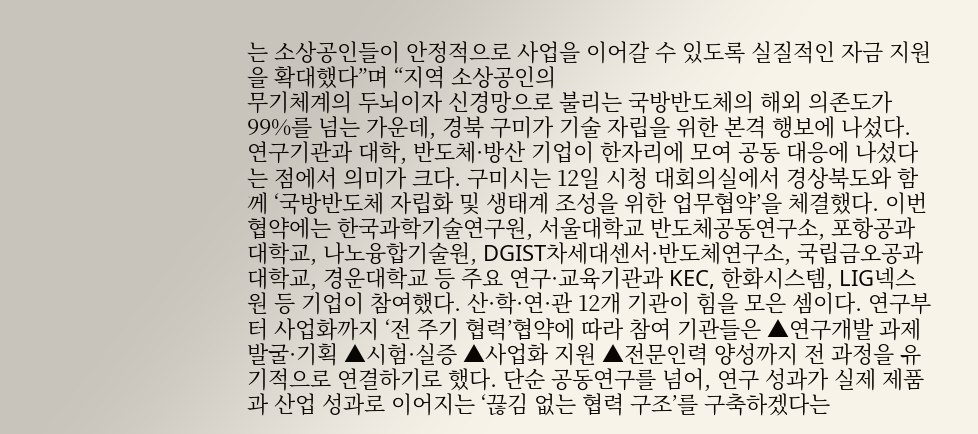는 소상공인들이 안정적으로 사업을 이어갈 수 있도록 실질적인 자금 지원을 확대했다”며 “지역 소상공인의
무기체계의 두뇌이자 신경망으로 불리는 국방반도체의 해외 의존도가 99%를 넘는 가운데, 경북 구미가 기술 자립을 위한 본격 행보에 나섰다. 연구기관과 대학, 반도체·방산 기업이 한자리에 모여 공동 대응에 나섰다는 점에서 의미가 크다. 구미시는 12일 시청 대회의실에서 경상북도와 함께 ‘국방반도체 자립화 및 생태계 조성을 위한 업무협약’을 체결했다. 이번 협약에는 한국과학기술연구원, 서울대학교 반도체공동연구소, 포항공과대학교, 나노융합기술원, DGIST차세대센서·반도체연구소, 국립금오공과대학교, 경운대학교 등 주요 연구·교육기관과 KEC, 한화시스템, LIG넥스원 등 기업이 참여했다. 산·학·연·관 12개 기관이 힘을 모은 셈이다. 연구부터 사업화까지 ‘전 주기 협력’협약에 따라 참여 기관들은 ▲연구개발 과제 발굴·기획 ▲시험·실증 ▲사업화 지원 ▲전문인력 양성까지 전 과정을 유기적으로 연결하기로 했다. 단순 공동연구를 넘어, 연구 성과가 실제 제품과 산업 성과로 이어지는 ‘끊김 없는 협력 구조’를 구축하겠다는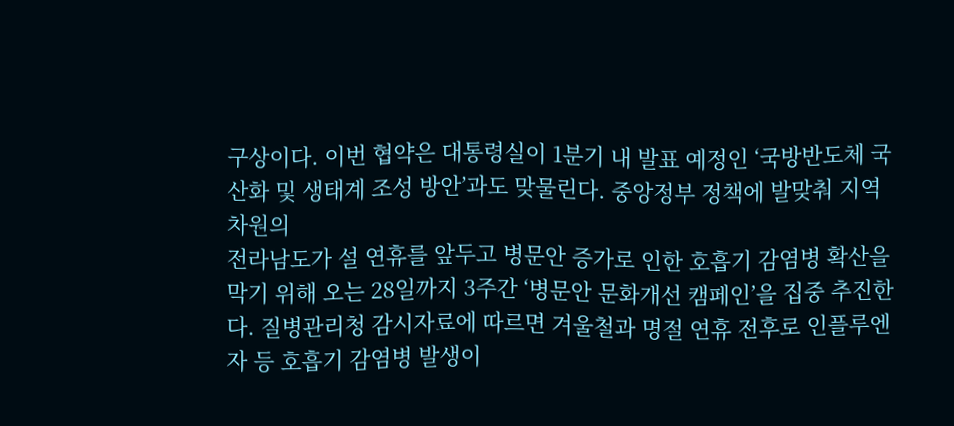구상이다. 이번 협약은 대통령실이 1분기 내 발표 예정인 ‘국방반도체 국산화 및 생태계 조성 방안’과도 맞물린다. 중앙정부 정책에 발맞춰 지역 차원의
전라남도가 설 연휴를 앞두고 병문안 증가로 인한 호흡기 감염병 확산을 막기 위해 오는 28일까지 3주간 ‘병문안 문화개선 캠페인’을 집중 추진한다. 질병관리청 감시자료에 따르면 겨울철과 명절 연휴 전후로 인플루엔자 등 호흡기 감염병 발생이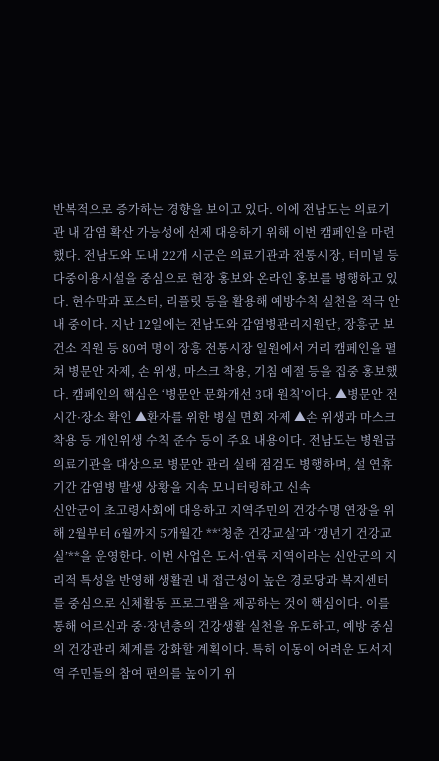반복적으로 증가하는 경향을 보이고 있다. 이에 전남도는 의료기관 내 감염 확산 가능성에 선제 대응하기 위해 이번 캠페인을 마련했다. 전남도와 도내 22개 시군은 의료기관과 전통시장, 터미널 등 다중이용시설을 중심으로 현장 홍보와 온라인 홍보를 병행하고 있다. 현수막과 포스터, 리플릿 등을 활용해 예방수칙 실천을 적극 안내 중이다. 지난 12일에는 전남도와 감염병관리지원단, 장흥군 보건소 직원 등 80여 명이 장흥 전통시장 일원에서 거리 캠페인을 펼쳐 병문안 자제, 손 위생, 마스크 착용, 기침 예절 등을 집중 홍보했다. 캠페인의 핵심은 ‘병문안 문화개선 3대 원칙’이다. ▲병문안 전 시간·장소 확인 ▲환자를 위한 병실 면회 자제 ▲손 위생과 마스크 착용 등 개인위생 수칙 준수 등이 주요 내용이다. 전남도는 병원급 의료기관을 대상으로 병문안 관리 실태 점검도 병행하며, 설 연휴 기간 감염병 발생 상황을 지속 모니터링하고 신속
신안군이 초고령사회에 대응하고 지역주민의 건강수명 연장을 위해 2월부터 6월까지 5개월간 **‘청춘 건강교실’과 ‘갱년기 건강교실’**을 운영한다. 이번 사업은 도서·연륙 지역이라는 신안군의 지리적 특성을 반영해 생활권 내 접근성이 높은 경로당과 복지센터를 중심으로 신체활동 프로그램을 제공하는 것이 핵심이다. 이를 통해 어르신과 중·장년층의 건강생활 실천을 유도하고, 예방 중심의 건강관리 체계를 강화할 계획이다. 특히 이동이 어려운 도서지역 주민들의 참여 편의를 높이기 위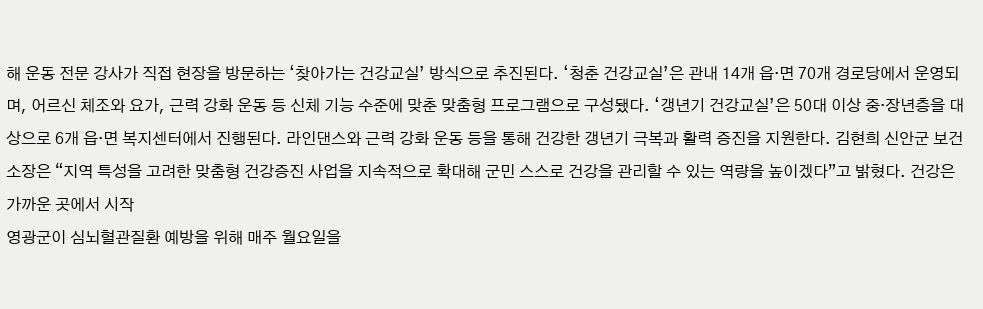해 운동 전문 강사가 직접 현장을 방문하는 ‘찾아가는 건강교실’ 방식으로 추진된다. ‘청춘 건강교실’은 관내 14개 읍·면 70개 경로당에서 운영되며, 어르신 체조와 요가, 근력 강화 운동 등 신체 기능 수준에 맞춘 맞춤형 프로그램으로 구성됐다. ‘갱년기 건강교실’은 50대 이상 중·장년층을 대상으로 6개 읍·면 복지센터에서 진행된다. 라인댄스와 근력 강화 운동 등을 통해 건강한 갱년기 극복과 활력 증진을 지원한다. 김현희 신안군 보건소장은 “지역 특성을 고려한 맞춤형 건강증진 사업을 지속적으로 확대해 군민 스스로 건강을 관리할 수 있는 역량을 높이겠다”고 밝혔다. 건강은 가까운 곳에서 시작
영광군이 심뇌혈관질환 예방을 위해 매주 월요일을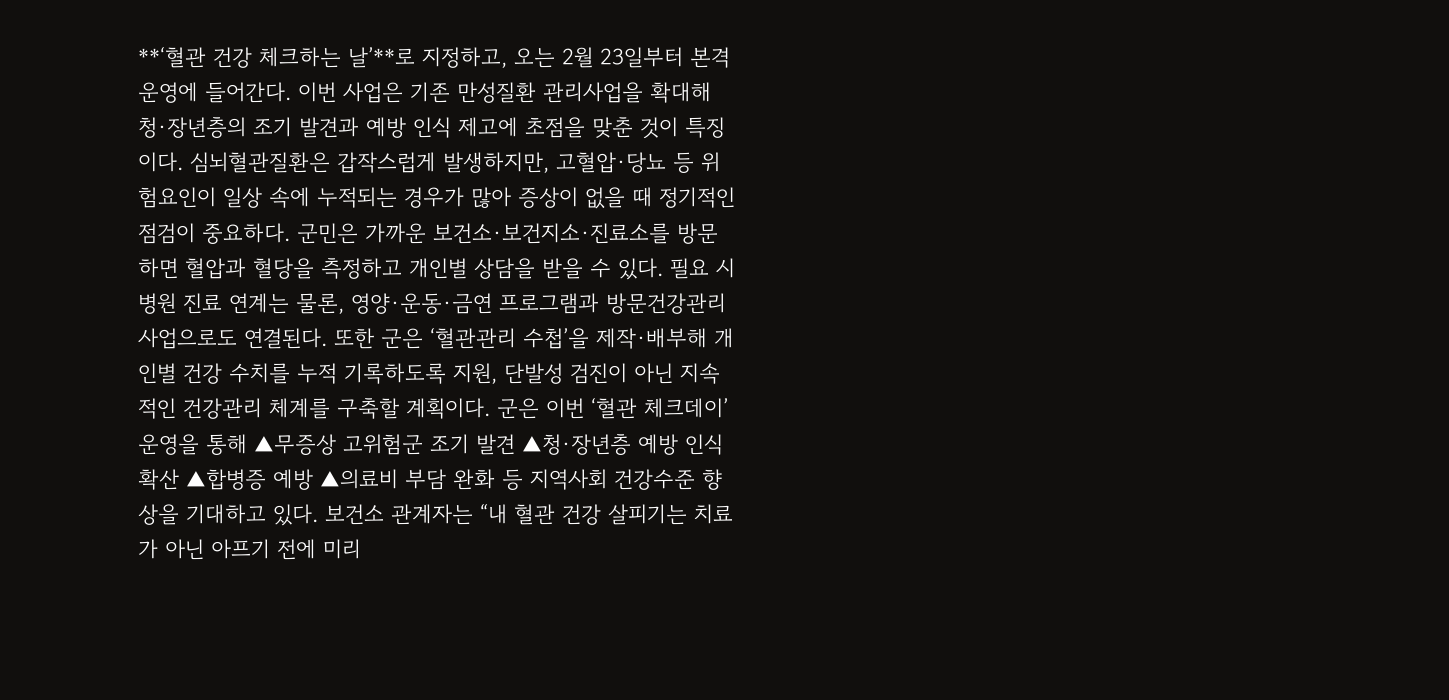**‘혈관 건강 체크하는 날’**로 지정하고, 오는 2월 23일부터 본격 운영에 들어간다. 이번 사업은 기존 만성질환 관리사업을 확대해 청·장년층의 조기 발견과 예방 인식 제고에 초점을 맞춘 것이 특징이다. 심뇌혈관질환은 갑작스럽게 발생하지만, 고혈압·당뇨 등 위험요인이 일상 속에 누적되는 경우가 많아 증상이 없을 때 정기적인 점검이 중요하다. 군민은 가까운 보건소·보건지소·진료소를 방문하면 혈압과 혈당을 측정하고 개인별 상담을 받을 수 있다. 필요 시 병원 진료 연계는 물론, 영양·운동·금연 프로그램과 방문건강관리사업으로도 연결된다. 또한 군은 ‘혈관관리 수첩’을 제작·배부해 개인별 건강 수치를 누적 기록하도록 지원, 단발성 검진이 아닌 지속적인 건강관리 체계를 구축할 계획이다. 군은 이번 ‘혈관 체크데이’ 운영을 통해 ▲무증상 고위험군 조기 발견 ▲청·장년층 예방 인식 확산 ▲합병증 예방 ▲의료비 부담 완화 등 지역사회 건강수준 향상을 기대하고 있다. 보건소 관계자는 “내 혈관 건강 살피기는 치료가 아닌 아프기 전에 미리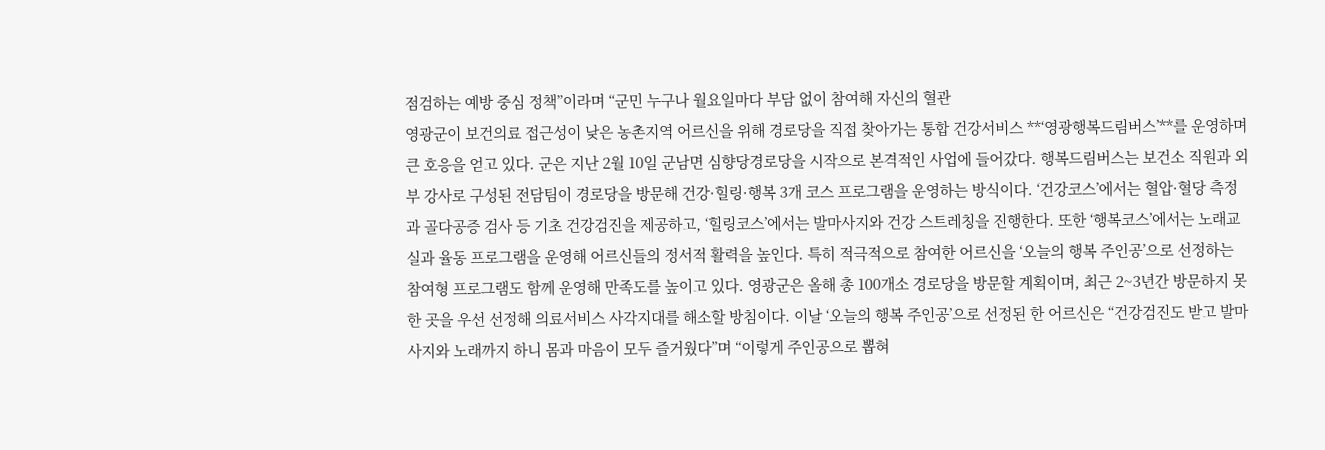점검하는 예방 중심 정책”이라며 “군민 누구나 월요일마다 부담 없이 참여해 자신의 혈관
영광군이 보건의료 접근성이 낮은 농촌지역 어르신을 위해 경로당을 직접 찾아가는 통합 건강서비스 **‘영광행복드림버스’**를 운영하며 큰 호응을 얻고 있다. 군은 지난 2월 10일 군남면 심향당경로당을 시작으로 본격적인 사업에 들어갔다. 행복드림버스는 보건소 직원과 외부 강사로 구성된 전담팀이 경로당을 방문해 건강·힐링·행복 3개 코스 프로그램을 운영하는 방식이다. ‘건강코스’에서는 혈압·혈당 측정과 골다공증 검사 등 기초 건강검진을 제공하고, ‘힐링코스’에서는 발마사지와 건강 스트레칭을 진행한다. 또한 ‘행복코스’에서는 노래교실과 율동 프로그램을 운영해 어르신들의 정서적 활력을 높인다. 특히 적극적으로 참여한 어르신을 ‘오늘의 행복 주인공’으로 선정하는 참여형 프로그램도 함께 운영해 만족도를 높이고 있다. 영광군은 올해 총 100개소 경로당을 방문할 계획이며, 최근 2~3년간 방문하지 못한 곳을 우선 선정해 의료서비스 사각지대를 해소할 방침이다. 이날 ‘오늘의 행복 주인공’으로 선정된 한 어르신은 “건강검진도 받고 발마사지와 노래까지 하니 몸과 마음이 모두 즐거웠다”며 “이렇게 주인공으로 뽑혀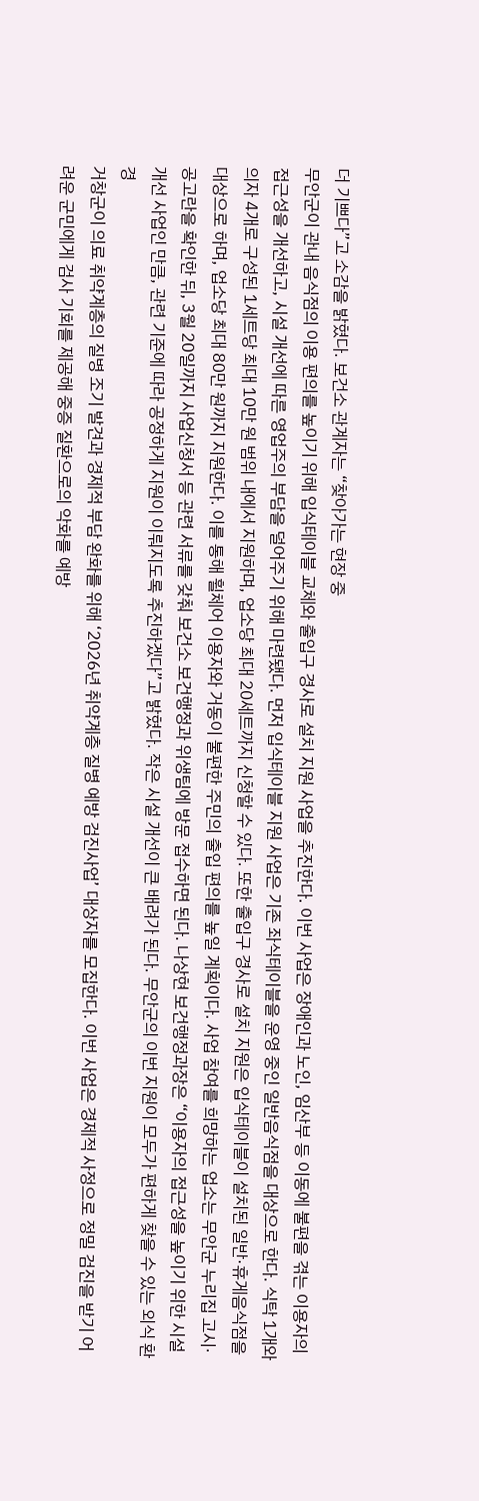더 기쁘다”고 소감을 밝혔다. 보건소 관계자는 “찾아가는 현장 중
무안군이 관내 음식점의 이용 편의를 높이기 위해 입식테이블 교체와 출입구 경사로 설치 지원 사업을 추진한다. 이번 사업은 장애인과 노인, 임산부 등 이동에 불편을 겪는 이용자의 접근성을 개선하고, 시설 개선에 따른 영업주의 부담을 덜어주기 위해 마련됐다. 먼저 입식테이블 지원 사업은 기존 좌식테이블을 운영 중인 일반음식점을 대상으로 한다. 식탁 1개와 의자 4개로 구성된 1세트당 최대 10만 원 범위 내에서 지원하며, 업소당 최대 20세트까지 신청할 수 있다. 또한 출입구 경사로 설치 지원은 입식테이블이 설치된 일반·휴게음식점을 대상으로 하며, 업소당 최대 80만 원까지 지원한다. 이를 통해 휠체어 이용자와 거동이 불편한 주민의 출입 편의를 높일 계획이다. 사업 참여를 희망하는 업소는 무안군 누리집 고시·공고란을 확인한 뒤, 3월 20일까지 사업신청서 등 관련 서류를 갖춰 보건소 보건행정과 위생팀에 방문 접수하면 된다. 나상현 보건행정과장은 “이용자의 접근성을 높이기 위한 시설 개선 사업인 만큼, 관련 기준에 따라 공정하게 지원이 이뤄지도록 추진하겠다”고 밝혔다. 작은 시설 개선이 큰 배려가 된다. 무안군의 이번 지원이 모두가 편하게 찾을 수 있는 외식 환경
거창군이 의료 취약계층의 질병 조기 발견과 경제적 부담 완화를 위해 ‘2026년 취약계층 질병 예방 검진사업’ 대상자를 모집한다. 이번 사업은 경제적 사정으로 정밀 검진을 받기 어려운 군민에게 검사 기회를 제공해 중증 질환으로의 악화를 예방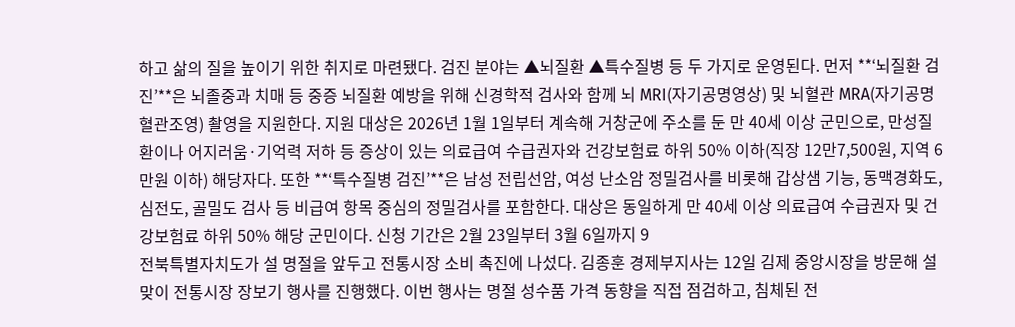하고 삶의 질을 높이기 위한 취지로 마련됐다. 검진 분야는 ▲뇌질환 ▲특수질병 등 두 가지로 운영된다. 먼저 **‘뇌질환 검진’**은 뇌졸중과 치매 등 중증 뇌질환 예방을 위해 신경학적 검사와 함께 뇌 MRI(자기공명영상) 및 뇌혈관 MRA(자기공명 혈관조영) 촬영을 지원한다. 지원 대상은 2026년 1월 1일부터 계속해 거창군에 주소를 둔 만 40세 이상 군민으로, 만성질환이나 어지러움·기억력 저하 등 증상이 있는 의료급여 수급권자와 건강보험료 하위 50% 이하(직장 12만7,500원, 지역 6만원 이하) 해당자다. 또한 **‘특수질병 검진’**은 남성 전립선암, 여성 난소암 정밀검사를 비롯해 갑상샘 기능, 동맥경화도, 심전도, 골밀도 검사 등 비급여 항목 중심의 정밀검사를 포함한다. 대상은 동일하게 만 40세 이상 의료급여 수급권자 및 건강보험료 하위 50% 해당 군민이다. 신청 기간은 2월 23일부터 3월 6일까지 9
전북특별자치도가 설 명절을 앞두고 전통시장 소비 촉진에 나섰다. 김종훈 경제부지사는 12일 김제 중앙시장을 방문해 설맞이 전통시장 장보기 행사를 진행했다. 이번 행사는 명절 성수품 가격 동향을 직접 점검하고, 침체된 전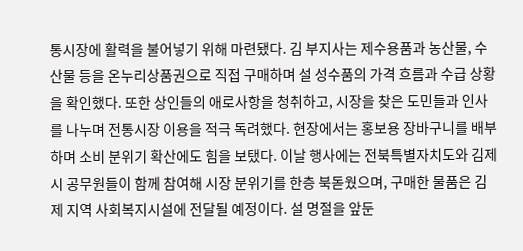통시장에 활력을 불어넣기 위해 마련됐다. 김 부지사는 제수용품과 농산물, 수산물 등을 온누리상품권으로 직접 구매하며 설 성수품의 가격 흐름과 수급 상황을 확인했다. 또한 상인들의 애로사항을 청취하고, 시장을 찾은 도민들과 인사를 나누며 전통시장 이용을 적극 독려했다. 현장에서는 홍보용 장바구니를 배부하며 소비 분위기 확산에도 힘을 보탰다. 이날 행사에는 전북특별자치도와 김제시 공무원들이 함께 참여해 시장 분위기를 한층 북돋웠으며, 구매한 물품은 김제 지역 사회복지시설에 전달될 예정이다. 설 명절을 앞둔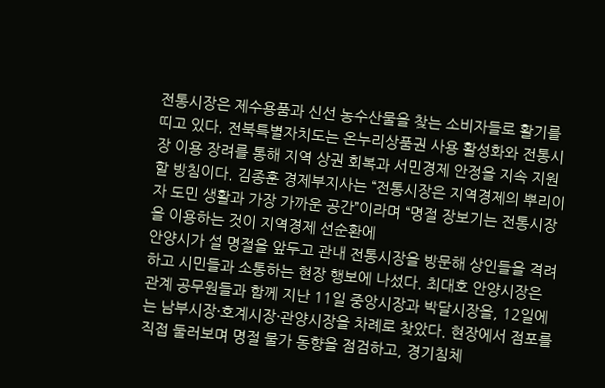전통시장은 제수용품과 신선 농수산물을 찾는 소비자들로 활기를 띠고 있다. 전북특별자치도는 온누리상품권 사용 활성화와 전통시장 이용 장려를 통해 지역 상권 회복과 서민경제 안정을 지속 지원할 방침이다. 김종훈 경제부지사는 “전통시장은 지역경제의 뿌리이자 도민 생활과 가장 가까운 공간”이라며 “명절 장보기는 전통시장을 이용하는 것이 지역경제 선순환에
안양시가 설 명절을 앞두고 관내 전통시장을 방문해 상인들을 격려하고 시민들과 소통하는 현장 행보에 나섰다. 최대호 안양시장은 관계 공무원들과 함께 지난 11일 중앙시장과 박달시장을, 12일에는 남부시장·호계시장·관양시장을 차례로 찾았다. 현장에서 점포를 직접 둘러보며 명절 물가 동향을 점검하고, 경기침체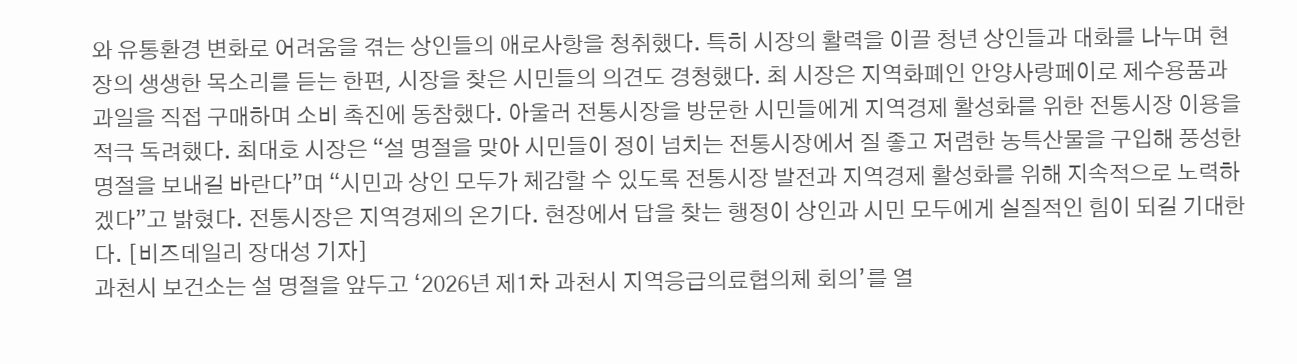와 유통환경 변화로 어려움을 겪는 상인들의 애로사항을 청취했다. 특히 시장의 활력을 이끌 청년 상인들과 대화를 나누며 현장의 생생한 목소리를 듣는 한편, 시장을 찾은 시민들의 의견도 경청했다. 최 시장은 지역화폐인 안양사랑페이로 제수용품과 과일을 직접 구매하며 소비 촉진에 동참했다. 아울러 전통시장을 방문한 시민들에게 지역경제 활성화를 위한 전통시장 이용을 적극 독려했다. 최대호 시장은 “설 명절을 맞아 시민들이 정이 넘치는 전통시장에서 질 좋고 저렴한 농특산물을 구입해 풍성한 명절을 보내길 바란다”며 “시민과 상인 모두가 체감할 수 있도록 전통시장 발전과 지역경제 활성화를 위해 지속적으로 노력하겠다”고 밝혔다. 전통시장은 지역경제의 온기다. 현장에서 답을 찾는 행정이 상인과 시민 모두에게 실질적인 힘이 되길 기대한다. [비즈데일리 장대성 기자]
과천시 보건소는 설 명절을 앞두고 ‘2026년 제1차 과천시 지역응급의료협의체 회의’를 열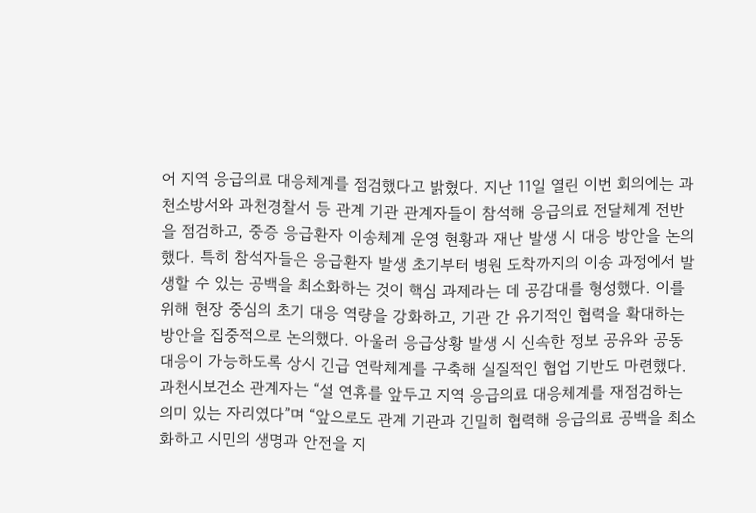어 지역 응급의료 대응체계를 점검했다고 밝혔다. 지난 11일 열린 이번 회의에는 과천소방서와 과천경찰서 등 관계 기관 관계자들이 참석해 응급의료 전달체계 전반을 점검하고, 중증 응급환자 이송체계 운영 현황과 재난 발생 시 대응 방안을 논의했다. 특히 참석자들은 응급환자 발생 초기부터 병원 도착까지의 이송 과정에서 발생할 수 있는 공백을 최소화하는 것이 핵심 과제라는 데 공감대를 형성했다. 이를 위해 현장 중심의 초기 대응 역량을 강화하고, 기관 간 유기적인 협력을 확대하는 방안을 집중적으로 논의했다. 아울러 응급상황 발생 시 신속한 정보 공유와 공동 대응이 가능하도록 상시 긴급 연락체계를 구축해 실질적인 협업 기반도 마련했다. 과천시보건소 관계자는 “설 연휴를 앞두고 지역 응급의료 대응체계를 재점검하는 의미 있는 자리였다”며 “앞으로도 관계 기관과 긴밀히 협력해 응급의료 공백을 최소화하고 시민의 생명과 안전을 지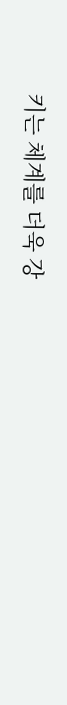키는 체계를 더욱 강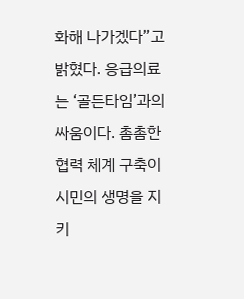화해 나가겠다”고 밝혔다. 응급의료는 ‘골든타임’과의 싸움이다. 촘촘한 협력 체계 구축이 시민의 생명을 지키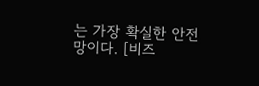는 가장 확실한 안전망이다. [비즈